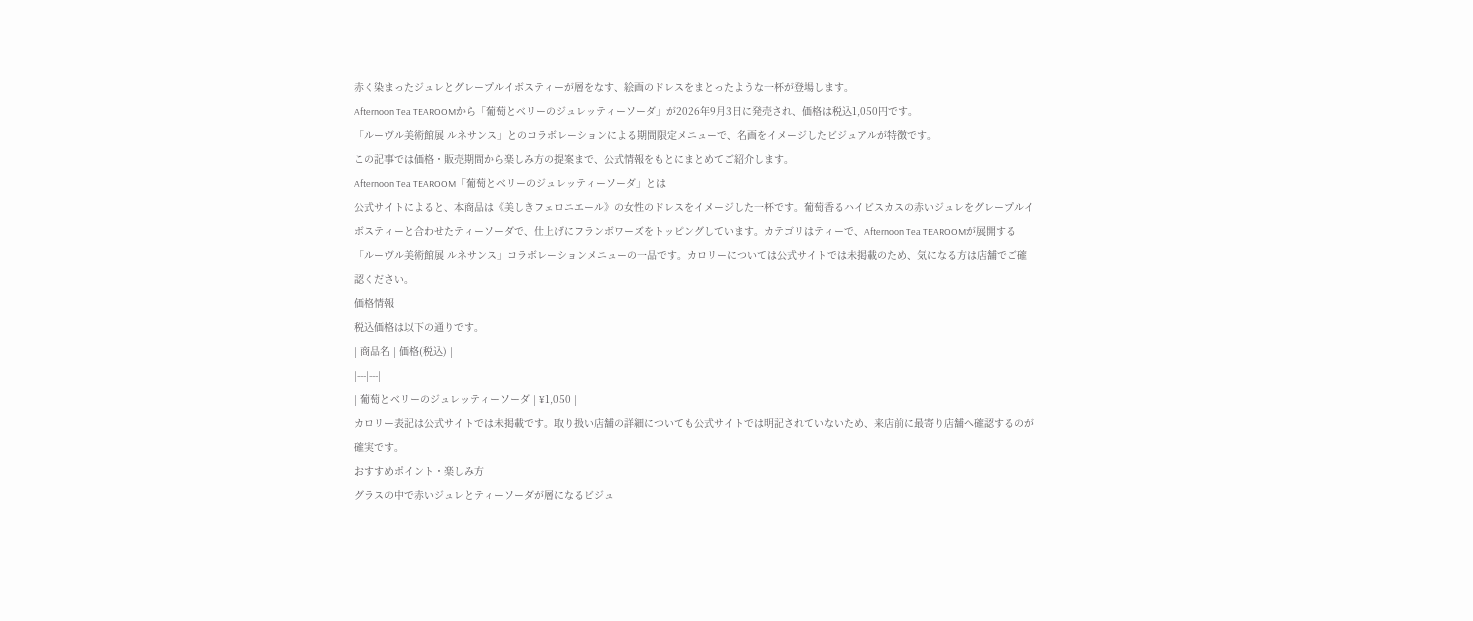赤く染まったジュレとグレープルイボスティーが層をなす、絵画のドレスをまとったような一杯が登場します。
Afternoon Tea TEAROOMから「葡萄とベリーのジュレッティーソーダ」が2026年9月3日に発売され、価格は税込1,050円です。
「ルーヴル美術館展 ルネサンス」とのコラボレーションによる期間限定メニューで、名画をイメージしたビジュアルが特徴です。
この記事では価格・販売期間から楽しみ方の提案まで、公式情報をもとにまとめてご紹介します。
Afternoon Tea TEAROOM「葡萄とベリーのジュレッティーソーダ」とは
公式サイトによると、本商品は《美しきフェロニエール》の女性のドレスをイメージした一杯です。葡萄香るハイビスカスの赤いジュレをグレープルイボスティーと合わせたティーソーダで、仕上げにフランボワーズをトッピングしています。カテゴリはティーで、Afternoon Tea TEAROOMが展開する「ルーヴル美術館展 ルネサンス」コラボレーションメニューの一品です。カロリーについては公式サイトでは未掲載のため、気になる方は店舗でご確認ください。
価格情報
税込価格は以下の通りです。
| 商品名 | 価格(税込) |
|---|---|
| 葡萄とベリーのジュレッティーソーダ | ¥1,050 |
カロリー表記は公式サイトでは未掲載です。取り扱い店舗の詳細についても公式サイトでは明記されていないため、来店前に最寄り店舗へ確認するのが確実です。
おすすめポイント・楽しみ方
グラスの中で赤いジュレとティーソーダが層になるビジュ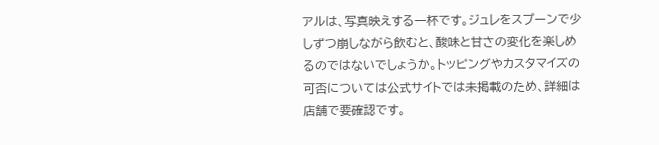アルは、写真映えする一杯です。ジュレをスプーンで少しずつ崩しながら飲むと、酸味と甘さの変化を楽しめるのではないでしょうか。トッピングやカスタマイズの可否については公式サイトでは未掲載のため、詳細は店舗で要確認です。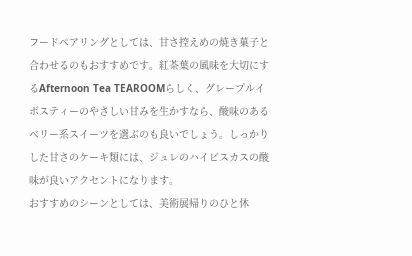フードペアリングとしては、甘さ控えめの焼き菓子と合わせるのもおすすめです。紅茶葉の風味を大切にするAfternoon Tea TEAROOMらしく、グレープルイボスティーのやさしい甘みを生かすなら、酸味のあるベリー系スイーツを選ぶのも良いでしょう。しっかりした甘さのケーキ類には、ジュレのハイビスカスの酸味が良いアクセントになります。
おすすめのシーンとしては、美術展帰りのひと休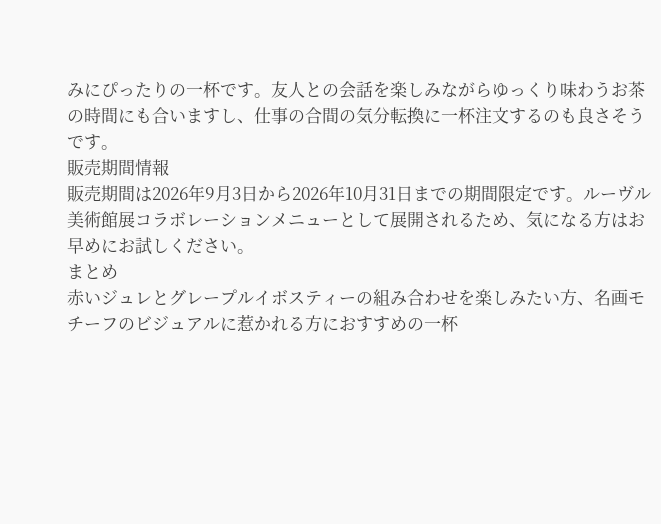みにぴったりの一杯です。友人との会話を楽しみながらゆっくり味わうお茶の時間にも合いますし、仕事の合間の気分転換に一杯注文するのも良さそうです。
販売期間情報
販売期間は2026年9月3日から2026年10月31日までの期間限定です。ルーヴル美術館展コラボレーションメニューとして展開されるため、気になる方はお早めにお試しください。
まとめ
赤いジュレとグレープルイボスティーの組み合わせを楽しみたい方、名画モチーフのビジュアルに惹かれる方におすすめの一杯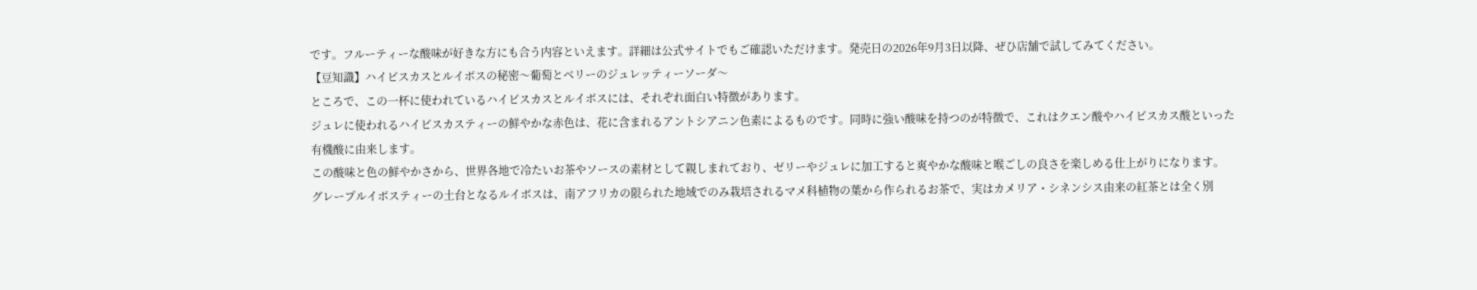です。フルーティーな酸味が好きな方にも合う内容といえます。詳細は公式サイトでもご確認いただけます。発売日の2026年9月3日以降、ぜひ店舗で試してみてください。
【豆知識】ハイビスカスとルイボスの秘密〜葡萄とベリーのジュレッティーソーダ〜
ところで、この一杯に使われているハイビスカスとルイボスには、それぞれ面白い特徴があります。
ジュレに使われるハイビスカスティーの鮮やかな赤色は、花に含まれるアントシアニン色素によるものです。同時に強い酸味を持つのが特徴で、これはクエン酸やハイビスカス酸といった有機酸に由来します。
この酸味と色の鮮やかさから、世界各地で冷たいお茶やソースの素材として親しまれており、ゼリーやジュレに加工すると爽やかな酸味と喉ごしの良さを楽しめる仕上がりになります。
グレープルイボスティーの土台となるルイボスは、南アフリカの限られた地域でのみ栽培されるマメ科植物の葉から作られるお茶で、実はカメリア・シネンシス由来の紅茶とは全く別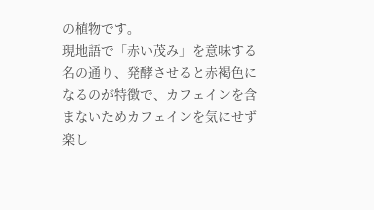の植物です。
現地語で「赤い茂み」を意味する名の通り、発酵させると赤褐色になるのが特徴で、カフェインを含まないためカフェインを気にせず楽し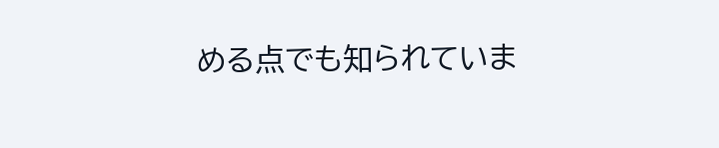める点でも知られていま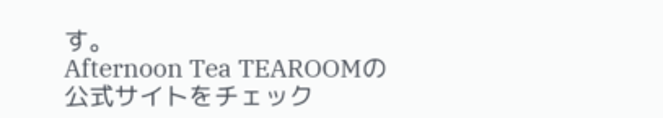す。
Afternoon Tea TEAROOMの公式サイトをチェック